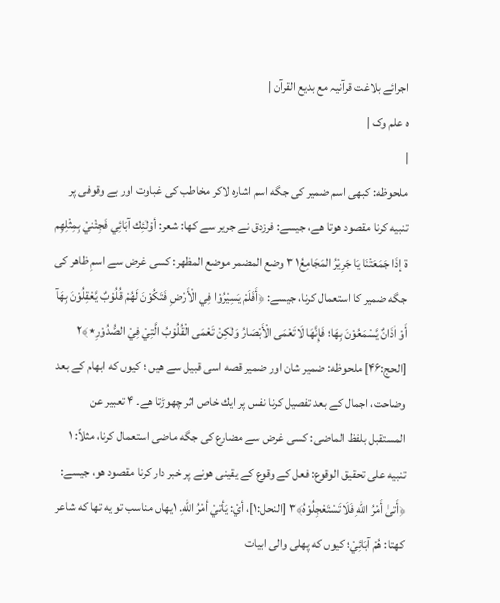اجرائے بلاغت قرآنیہ مع بدیع القرآن |
ہ علم وک |
|
ملحوظه: كبھی اسم ضمیر كی جگه اسم اشاره لاكر مخاطب كی غباوت اور بے وقوفی پر تنبیه كرنا مقصود هوتا هے، جیسے: فرزدق نے جریر سے كها: شعر: أوْلٰئِك آبَائِي فَجِئْنيْ بِمِثْلِهِم ۃ إذَا جَمَعَتْنَا یَا جَرِیْرُ المَجَامِعُ۱ ۳ وضع المضمر موضع المظهر: كسی غرض سے اسمِ ظاهر كی جگه ضمیر كا استعمال كرنا، جیسے: ﴿أَفَلَمْ یَسِیْرُوْا فِي الْأَرْضِ فَتَكُوْنَ لَهُمْ قُلُوْبٌ یَّعْقِلُوْنَ بِهَآ أَوْ اٰذَانٌ یَّسْمَعُوْنَ بِهَا؛ فَإِنَّهَا لَاتَعْمَی الْأَبْصَارُ وَلٰكِنْ تَعْمَی الْقُلُوْبُ الَّتِيْ فِيْ الصُّدُوْرِ٭﴾۲ [الحج:۴۶] ملحوظه: ضمیر شان اور ضمیر قصه اسی قبیل سے هیں ؛ كیوں كه ابهام كے بعد وضاحت، اجمال كے بعد تفصیل كرنا نفس پر ایك خاص اثر چھوڑتا هے۔ ۴ تعبیر عن المستقبل بلفظ الماضی: كسی غرض سے مضارع كی جگه ماضی استعمال كرنا، مثلاً: ۱ تنبیه علی تحقیق الوقوع: فعل كے وقوع كے یقینی هونے پر خبر دار كرنا مقصود هو، جیسے: ﴿أَتیٰ أَمْرُ اللهِ فَلَاتَسْتَعْجِلُوْهُ﴾۳ [النحل:۱]، أيْ: یَأتيْ أمْرُ اللهِ. ۱یهاں مناسب تو یه تھا كه شاعر كهتا: هُمْ آبَائِيْ؛ كیوں كه پهلی والی ابیات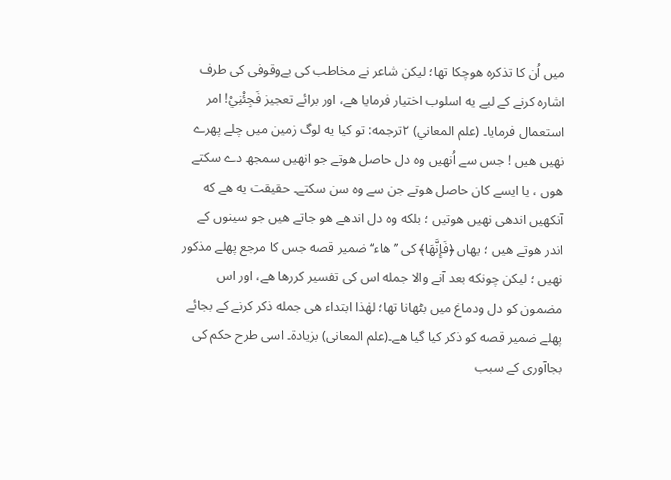میں اُن كا تذكره هوچكا تھا؛ لیكن شاعر نے مخاطب كی بےوقوفی كی طرف اشاره كرنے كے لیے یه اسلوب اختیار فرمایا هے، اور برائے تعجیز فَجِئْنِيْ! امر استعمال فرمایا۔ (علم المعاني) ۲ترجمه: تو كیا یه لوگ زمین میں چلے پھرے نهیں هیں ! جس سے اُنهیں وه دل حاصل هوتے جو انهیں سمجھ دے سكتے هوں ، یا ایسے كان حاصل هوتے جن سے وه سن سكتے۔ حقیقت یه هے كه آنكھیں اندھی نهیں هوتیں ؛ بلكه وه دل اندھے هو جاتے هیں جو سینوں كے اندر هوتے هیں ؛ یهاں ﴿فَإِنَّهَا﴾ كی ’’ھاء‘‘ ضمیر قصه جس كا مرجع پهلے مذكور نهیں ؛ لیكن چونكه بعد آنے والا جمله اس كی تفسیر كررها هے، اور اس مضمون كو دل ودماغ میں بٹھانا تھا؛ لهٰذا ابتداء هی جمله ذكر كرنے كے بجائے پهلے ضمیر قصه كو ذكر كیا گیا هے۔(علم المعانی) بزیادة۔ اسی طرح حكم كی بجاآوری كے سبب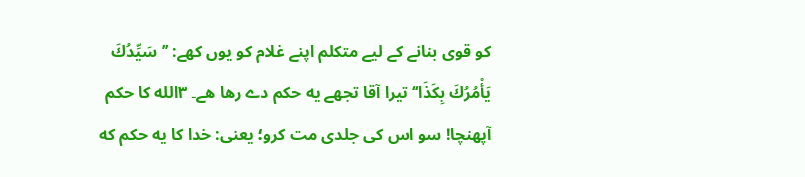كو قوی بنانے كے لیے متكلم اپنے غلام كو یوں كهے: ’’سَیِّدُكَ یَأْمُرُكَ بِكَذَا‘‘ تیرا آقا تجھے یه حكم دے رها هے۔ ۳الله كا حكم آپهنچا! سو اس كی جلدی مت كرو؛ یعنی: خدا كا یه حكم كه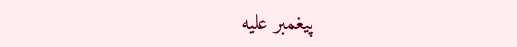پیغمبر علیه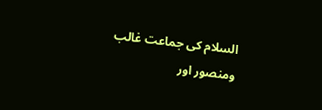السلام كی جماعت غالب ومنصور اور